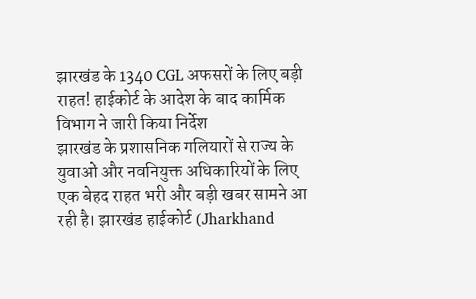झारखंड के 1340 CGL अफसरों के लिए बड़ी राहत! हाईकोर्ट के आदेश के बाद कार्मिक विभाग ने जारी किया निर्देश
झारखंड के प्रशासनिक गलियारों से राज्य के युवाओं और नवनियुक्त अधिकारियों के लिए एक बेहद राहत भरी और बड़ी खबर सामने आ रही है। झारखंड हाईकोर्ट (Jharkhand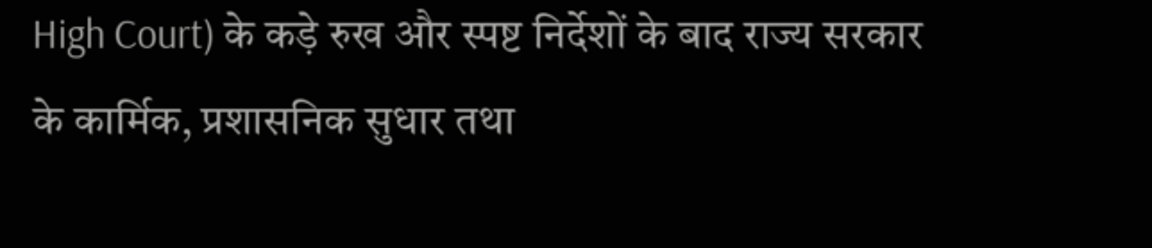High Court) के कड़े रुख और स्पष्ट निर्देशों के बाद राज्य सरकार के कार्मिक, प्रशासनिक सुधार तथा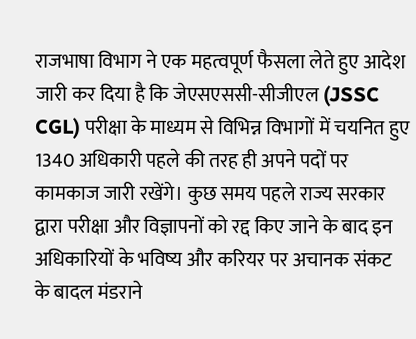राजभाषा विभाग ने एक महत्वपूर्ण फैसला लेते हुए आदेश जारी कर दिया है कि जेएसएससी-सीजीएल (JSSC CGL) परीक्षा के माध्यम से विभिन्न विभागों में चयनित हुए 1340 अधिकारी पहले की तरह ही अपने पदों पर कामकाज जारी रखेंगे। कुछ समय पहले राज्य सरकार द्वारा परीक्षा और विज्ञापनों को रद्द किए जाने के बाद इन अधिकारियों के भविष्य और करियर पर अचानक संकट के बादल मंडराने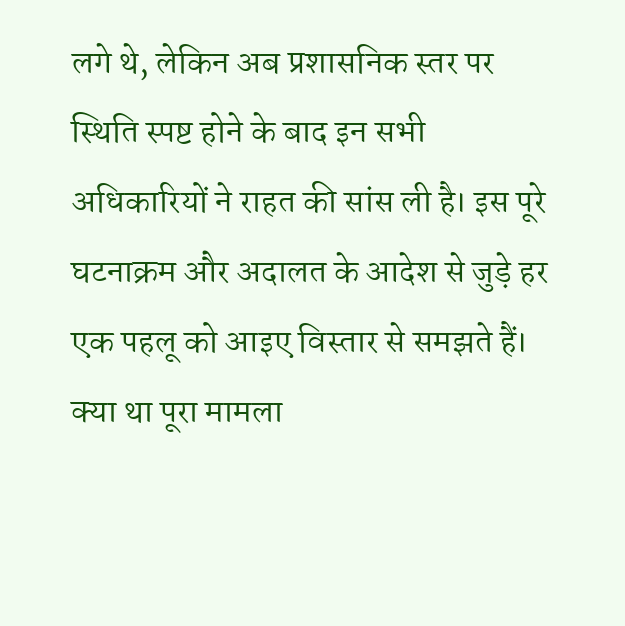लगे थे, लेकिन अब प्रशासनिक स्तर पर स्थिति स्पष्ट होने के बाद इन सभी अधिकारियों ने राहत की सांस ली है। इस पूरे घटनाक्रम और अदालत के आदेश से जुड़े हर एक पहलू को आइए विस्तार से समझते हैं।
क्या था पूरा मामला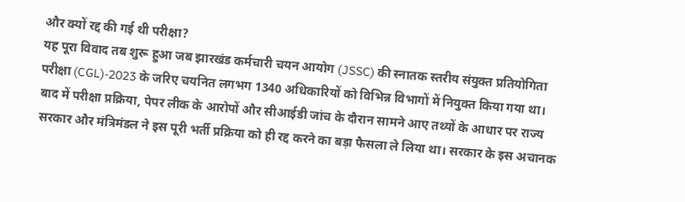और क्यों रद्द की गई थी परीक्षा?
यह पूरा विवाद तब शुरू हुआ जब झारखंड कर्मचारी चयन आयोग (JSSC) की स्नातक स्तरीय संयुक्त प्रतियोगिता परीक्षा (CGL)-2023 के जरिए चयनित लगभग 1340 अधिकारियों को विभिन्न विभागों में नियुक्त किया गया था। बाद में परीक्षा प्रक्रिया, पेपर लीक के आरोपों और सीआईडी जांच के दौरान सामने आए तथ्यों के आधार पर राज्य सरकार और मंत्रिमंडल ने इस पूरी भर्ती प्रक्रिया को ही रद्द करने का बड़ा फैसला ले लिया था। सरकार के इस अचानक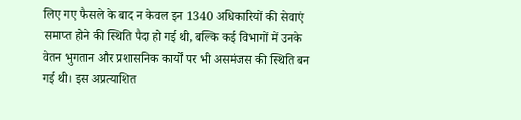लिए गए फैसले के बाद न केवल इन 1340 अधिकारियों की सेवाएं समाप्त होने की स्थिति पैदा हो गई थी, बल्कि कई विभागों में उनके वेतन भुगतान और प्रशासनिक कार्यों पर भी असमंजस की स्थिति बन गई थी। इस अप्रत्याशित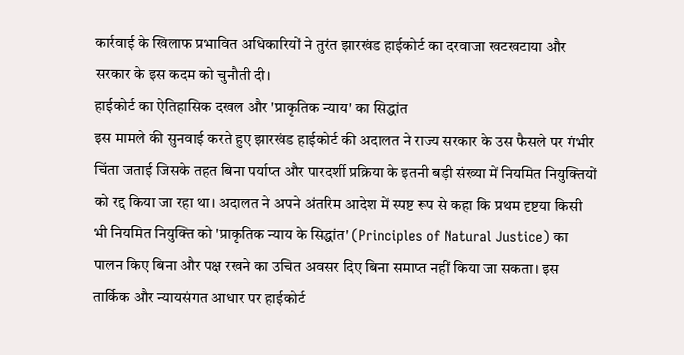कार्रवाई के खिलाफ प्रभावित अधिकारियों ने तुरंत झारखंड हाईकोर्ट का दरवाजा खटखटाया और सरकार के इस कदम को चुनौती दी।
हाईकोर्ट का ऐतिहासिक दखल और 'प्राकृतिक न्याय' का सिद्धांत
इस मामले की सुनवाई करते हुए झारखंड हाईकोर्ट की अदालत ने राज्य सरकार के उस फैसले पर गंभीर चिंता जताई जिसके तहत बिना पर्याप्त और पारदर्शी प्रक्रिया के इतनी बड़ी संख्या में नियमित नियुक्तियों को रद्द किया जा रहा था। अदालत ने अपने अंतरिम आदेश में स्पष्ट रूप से कहा कि प्रथम दृष्टया किसी भी नियमित नियुक्ति को 'प्राकृतिक न्याय के सिद्धांत' (Principles of Natural Justice) का पालन किए बिना और पक्ष रखने का उचित अवसर दिए बिना समाप्त नहीं किया जा सकता। इस तार्किक और न्यायसंगत आधार पर हाईकोर्ट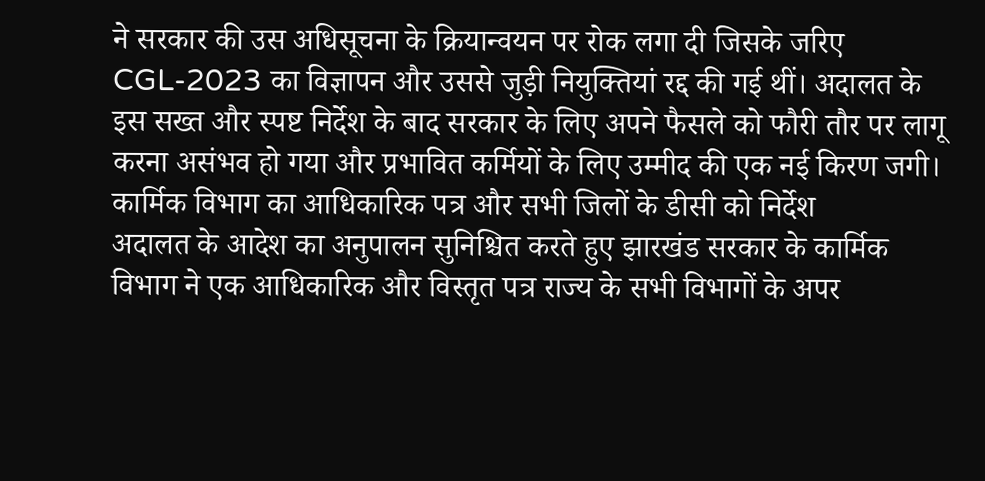ने सरकार की उस अधिसूचना के क्रियान्वयन पर रोक लगा दी जिसके जरिए CGL-2023 का विज्ञापन और उससे जुड़ी नियुक्तियां रद्द की गई थीं। अदालत के इस सख्त और स्पष्ट निर्देश के बाद सरकार के लिए अपने फैसले को फौरी तौर पर लागू करना असंभव हो गया और प्रभावित कर्मियों के लिए उम्मीद की एक नई किरण जगी।
कार्मिक विभाग का आधिकारिक पत्र और सभी जिलों के डीसी को निर्देश
अदालत के आदेश का अनुपालन सुनिश्चित करते हुए झारखंड सरकार के कार्मिक विभाग ने एक आधिकारिक और विस्तृत पत्र राज्य के सभी विभागों के अपर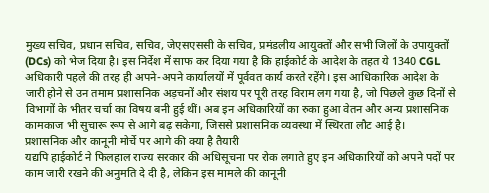मुख्य सचिव, प्रधान सचिव, सचिव, जेएसएससी के सचिव, प्रमंडलीय आयुक्तों और सभी जिलों के उपायुक्तों (DCs) को भेज दिया है। इस निर्देश में साफ कर दिया गया है कि हाईकोर्ट के आदेश के तहत ये 1340 CGL अधिकारी पहले की तरह ही अपने-अपने कार्यालयों में पूर्ववत कार्य करते रहेंगे। इस आधिकारिक आदेश के जारी होने से उन तमाम प्रशासनिक अड़चनों और संशय पर पूरी तरह विराम लग गया है, जो पिछले कुछ दिनों से विभागों के भीतर चर्चा का विषय बनी हुई थीं। अब इन अधिकारियों का रुका हुआ वेतन और अन्य प्रशासनिक कामकाज भी सुचारू रूप से आगे बढ़ सकेगा, जिससे प्रशासनिक व्यवस्था में स्थिरता लौट आई है।
प्रशासनिक और कानूनी मोर्चे पर आगे की क्या है तैयारी
यद्यपि हाईकोर्ट ने फिलहाल राज्य सरकार की अधिसूचना पर रोक लगाते हुए इन अधिकारियों को अपने पदों पर काम जारी रखने की अनुमति दे दी है, लेकिन इस मामले की कानूनी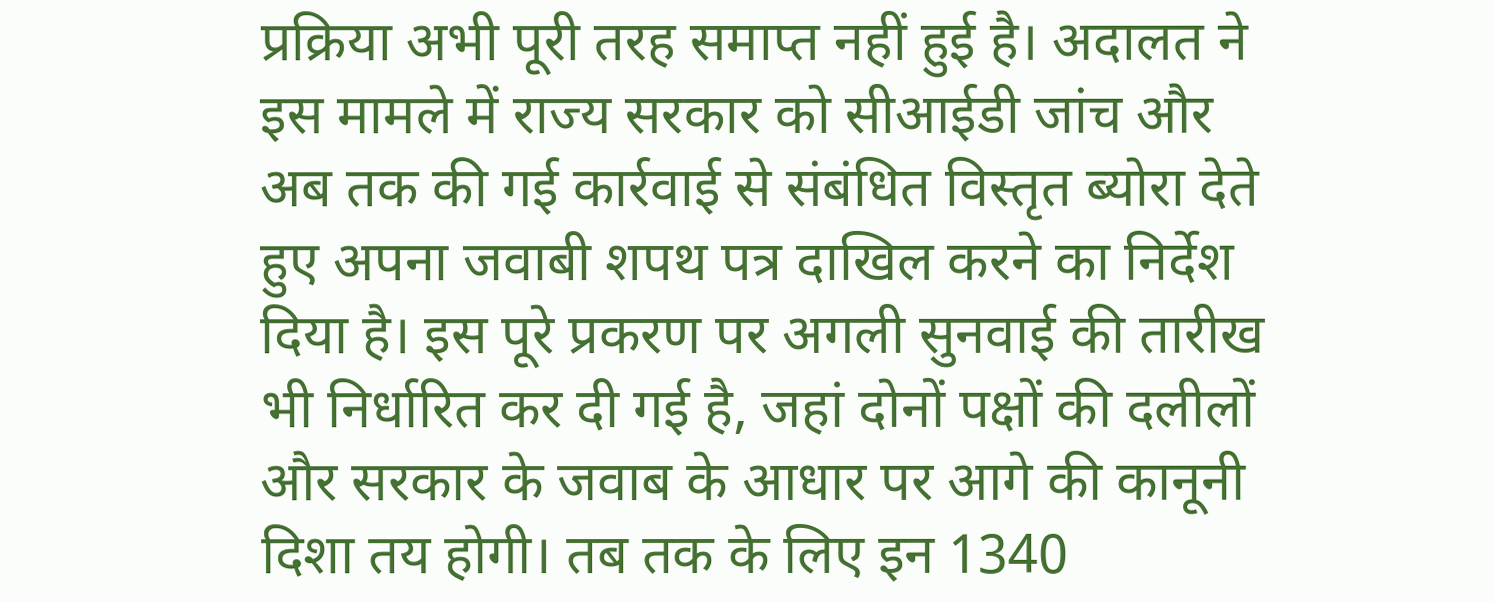प्रक्रिया अभी पूरी तरह समाप्त नहीं हुई है। अदालत ने इस मामले में राज्य सरकार को सीआईडी जांच और अब तक की गई कार्रवाई से संबंधित विस्तृत ब्योरा देते हुए अपना जवाबी शपथ पत्र दाखिल करने का निर्देश दिया है। इस पूरे प्रकरण पर अगली सुनवाई की तारीख भी निर्धारित कर दी गई है, जहां दोनों पक्षों की दलीलों और सरकार के जवाब के आधार पर आगे की कानूनी दिशा तय होगी। तब तक के लिए इन 1340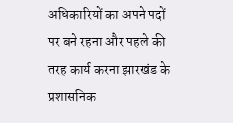अधिकारियों का अपने पदों पर बने रहना और पहले की तरह कार्य करना झारखंड के प्रशासनिक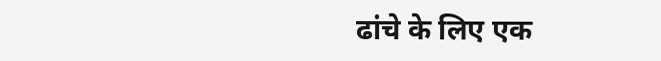ढांचे के लिए एक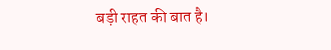बड़ी राहत की बात है।